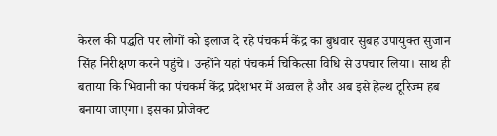केरल की पद्धति पर लोगों को इलाज दे रहे पंचकर्म केंद्र का बुधवार सुबह उपायुक्त सुजान सिंह निरीक्षण करने पहुंचे। उन्होंने यहां पंचकर्म चिकित्सा विधि से उपचार लिया। साथ ही बताया कि भिवानी का पंचकर्म केंद्र प्रदेशभर में अव्वल है और अब इसे हेल्थ टूरिज्म हब बनाया जाएगा। इसका प्रोजेक्ट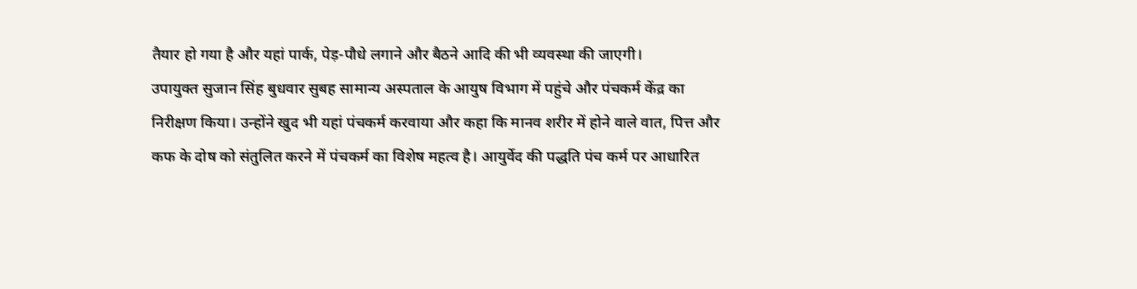तैयार हो गया है और यहां पार्क, पेड़-पौधे लगाने और बैठने आदि की भी व्यवस्था की जाएगी।
उपायुक्त सुजान सिंह बुधवार सुबह सामान्य अस्पताल के आयुष विभाग में पहुंचे और पंचकर्म केंद्र का निरीक्षण किया। उन्होंने खुद भी यहां पंचकर्म करवाया और कहा कि मानव शरीर में होने वाले वात, पित्त और कफ के दोष को संतुलित करने में पंचकर्म का विशेष महत्व है। आयुर्वेद की पद्धति पंच कर्म पर आधारित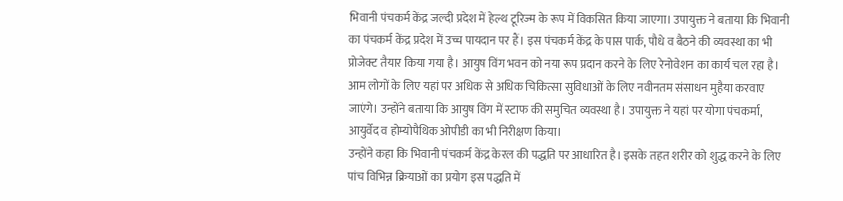भिवानी पंचकर्म केंद्र जल्दी प्रदेश में हेल्थ टूरिज्म के रूप में विकसित किया जाएगा। उपायुक्त ने बताया कि भिवानी का पंचकर्म केंद्र प्रदेश में उच्च पायदान पर हैं। इस पंचकर्म केंद्र के पास पार्क, पौधे व बैठने की व्यवस्था का भी प्रोजेक्ट तैयार किया गया है। आयुष विंग भवन को नया रूप प्रदान करने के लिए रेनोवेशन का कार्य चल रहा है। आम लोगों के लिए यहां पर अधिक से अधिक चिकित्सा सुविधाओं के लिए नवीनतम संसाधन मुहैया करवाए जाएंगे। उन्होंने बताया कि आयुष विंग में स्टाफ की समुचित व्यवस्था है। उपायुक्त ने यहां पर योगा पंचकर्मा, आयुर्वेद व होम्योपैथिक ओपीडी का भी निरीक्षण किया।
उन्होंने कहा कि भिवानी पंचकर्म केंद्र केरल की पद्धति पर आधारित है। इसके तहत शरीर को शुद्ध करने के लिए पांच विभिन्न क्रियाओं का प्रयोग इस पद्धति में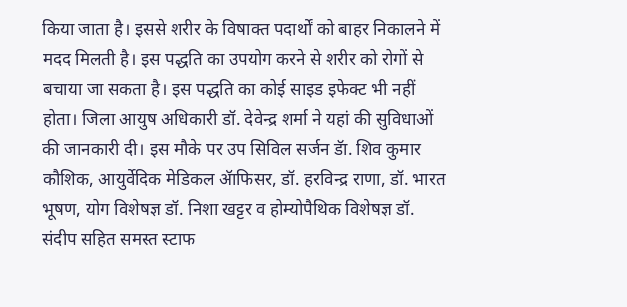किया जाता है। इससे शरीर के विषाक्त पदार्थों को बाहर निकालने में मदद मिलती है। इस पद्धति का उपयोग करने से शरीर को रोगों से बचाया जा सकता है। इस पद्धति का कोई साइड इफेक्ट भी नहीं होता। जिला आयुष अधिकारी डॉ. देवेन्द्र शर्मा ने यहां की सुविधाओं की जानकारी दी। इस मौके पर उप सिविल सर्जन डॅा. शिव कुमार कौशिक, आयुर्वेदिक मेडिकल ॲाफिसर, डॉ. हरविन्द्र राणा, डॉ. भारत भूषण, योग विशेषज्ञ डॉ. निशा खट्टर व होम्योपैथिक विशेषज्ञ डॉ. संदीप सहित समस्त स्टाफ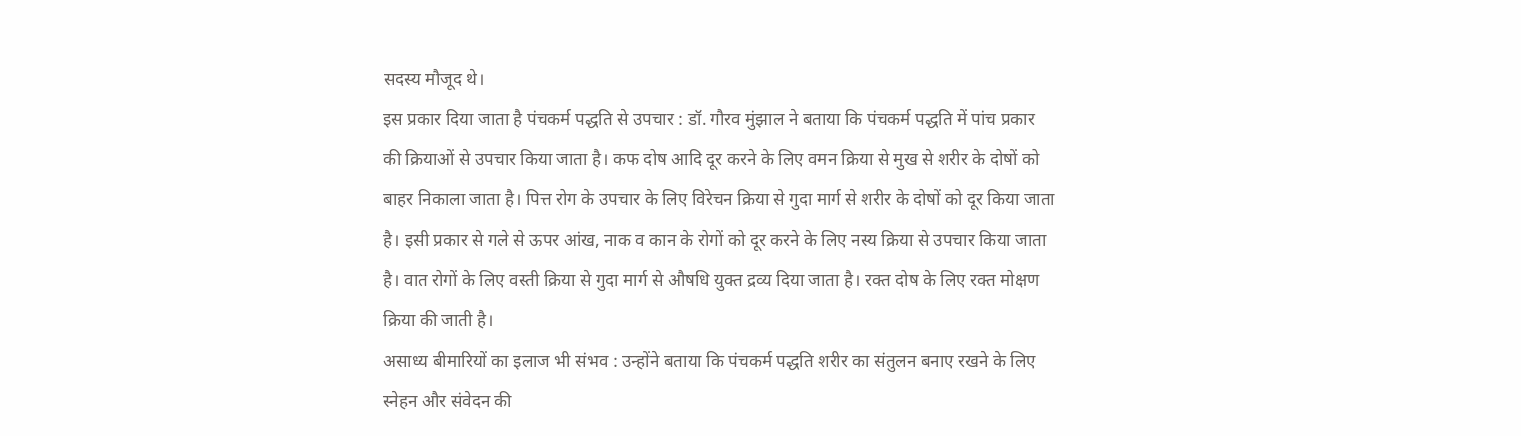सदस्य मौजूद थे।
इस प्रकार दिया जाता है पंचकर्म पद्धति से उपचार : डॉ. गौरव मुंझाल ने बताया कि पंचकर्म पद्धति में पांच प्रकार की क्रियाओं से उपचार किया जाता है। कफ दोष आदि दूर करने के लिए वमन क्रिया से मुख से शरीर के दोषों को बाहर निकाला जाता है। पित्त रोग के उपचार के लिए विरेचन क्रिया से गुदा मार्ग से शरीर के दोषों को दूर किया जाता है। इसी प्रकार से गले से ऊपर आंख, नाक व कान के रोगों को दूर करने के लिए नस्य क्रिया से उपचार किया जाता है। वात रोगों के लिए वस्ती क्रिया से गुदा मार्ग से औषधि युक्त द्रव्य दिया जाता है। रक्त दोष के लिए रक्त मोक्षण क्रिया की जाती है।
असाध्य बीमारियों का इलाज भी संभव : उन्होंने बताया कि पंचकर्म पद्धति शरीर का संतुलन बनाए रखने के लिए स्नेहन और संवेदन की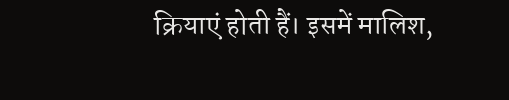क्रियाएं होती हैं। इसमें मालिश,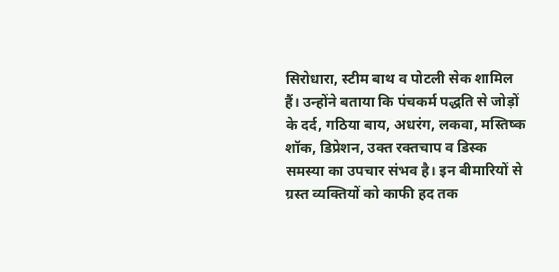सिरोधारा, स्टीम बाथ व पोटली सेक शामिल हैं। उन्होंने बताया कि पंचकर्म पद्धति से जोड़ों के दर्द, गठिया बाय, अधरंग, लकवा, मस्तिष्क शॉक, डिप्रेशन, उक्त रक्तचाप व डिस्क समस्या का उपचार संभव है। इन बीमारियों से ग्रस्त व्यक्तियों को काफी हद तक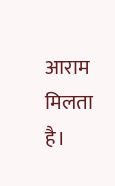आराम मिलता है।